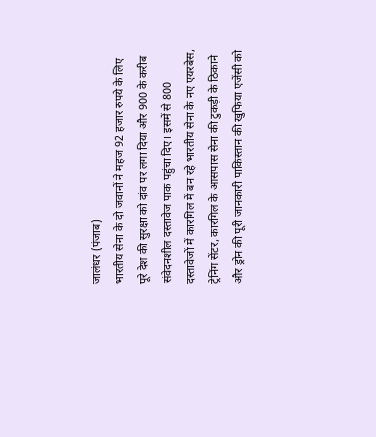जालंधर (पंजाब)
भारतीय सेना के दो जवानों ने महज 92 हजार रुपये के लिए पूरे देश की सुरक्षा को दांव पर लगा दिया और 900 के करीब संवेदनशील दस्तावेज पाक पहुंचा दिए। इसमें से 800 दस्तावेजों में कारगिल में बन रहे भारतीय सेना के नए एयरबेस, ट्रेनिंग सेंटर, कारगिल के आसपास सेना की टुकड़ी के ठिकाने और ड्रोन की पूरी जानकारी पाकिस्तान की खुफिया एजेंसी को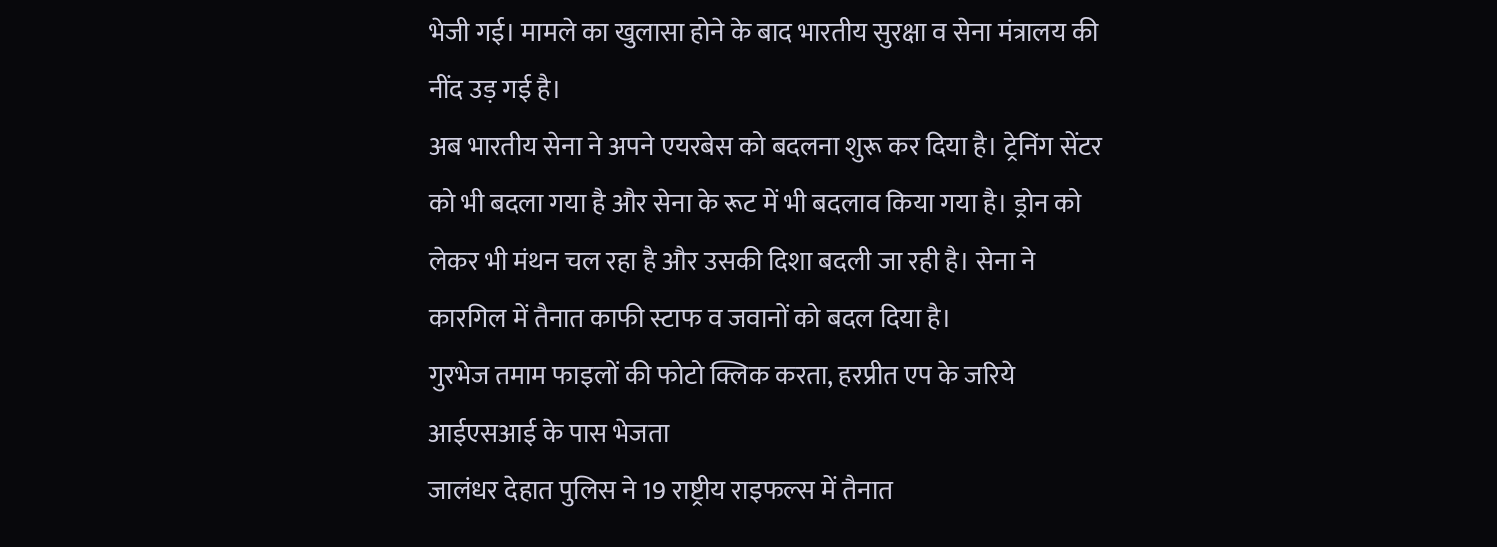भेजी गई। मामले का खुलासा होने के बाद भारतीय सुरक्षा व सेना मंत्रालय की नींद उड़ गई है।
अब भारतीय सेना ने अपने एयरबेस को बदलना शुरू कर दिया है। ट्रेनिंग सेंटर को भी बदला गया है और सेना के रूट में भी बदलाव किया गया है। ड्रोन को लेकर भी मंथन चल रहा है और उसकी दिशा बदली जा रही है। सेना ने कारगिल में तैनात काफी स्टाफ व जवानों को बदल दिया है।
गुरभेज तमाम फाइलों की फोटो क्लिक करता, हरप्रीत एप के जरिये आईएसआई के पास भेजता
जालंधर देहात पुलिस ने 19 राष्ट्रीय राइफल्स में तैनात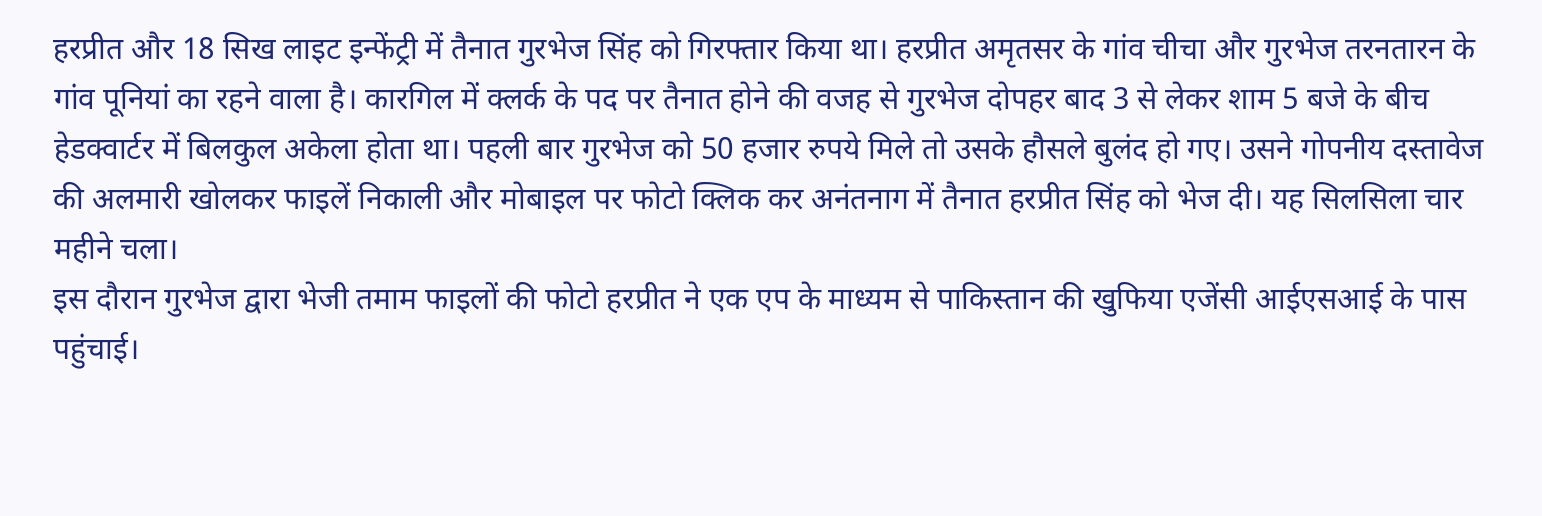हरप्रीत और 18 सिख लाइट इन्फेंट्री में तैनात गुरभेज सिंह को गिरफ्तार किया था। हरप्रीत अमृतसर के गांव चीचा और गुरभेज तरनतारन के गांव पूनियां का रहने वाला है। कारगिल में क्लर्क के पद पर तैनात होने की वजह से गुरभेज दोपहर बाद 3 से लेकर शाम 5 बजे के बीच हेडक्वार्टर में बिलकुल अकेला होता था। पहली बार गुरभेज को 50 हजार रुपये मिले तो उसके हौसले बुलंद हो गए। उसने गोपनीय दस्तावेज की अलमारी खोलकर फाइलें निकाली और मोबाइल पर फोटो क्लिक कर अनंतनाग में तैनात हरप्रीत सिंह को भेज दी। यह सिलसिला चार महीने चला।
इस दौरान गुरभेज द्वारा भेजी तमाम फाइलों की फोटो हरप्रीत ने एक एप के माध्यम से पाकिस्तान की खुफिया एजेंसी आईएसआई के पास पहुंचाई।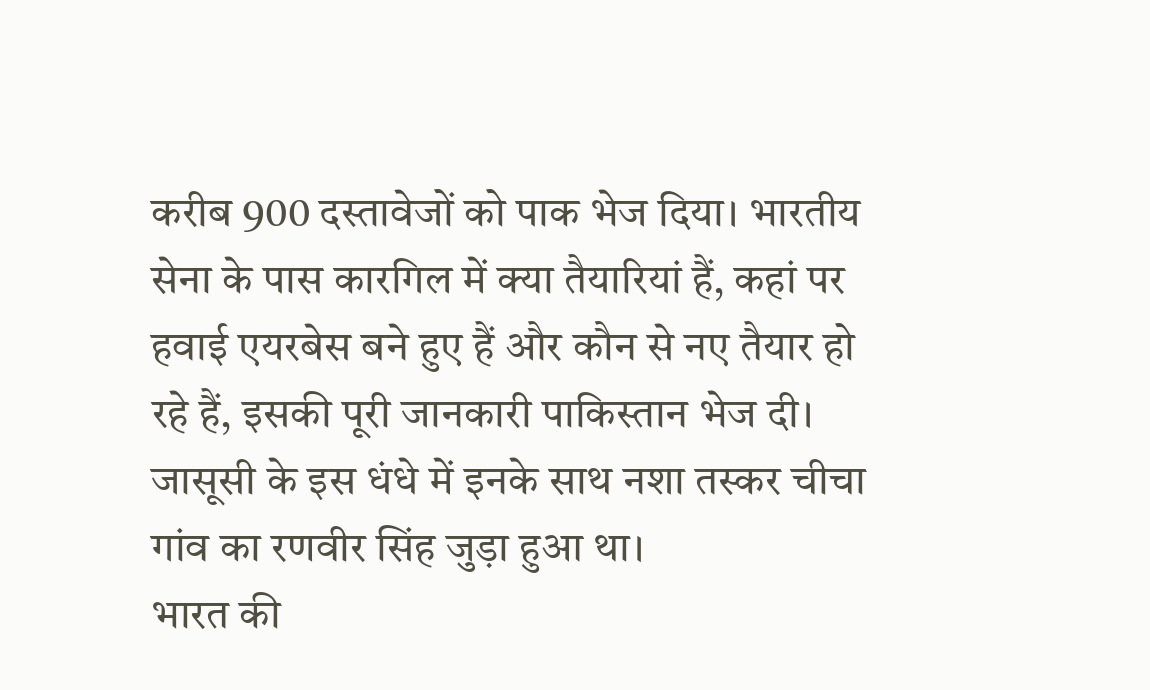करीब 900 दस्तावेजों को पाक भेज दिया। भारतीय सेना के पास कारगिल में क्या तैयारियां हैं, कहां पर हवाई एयरबेस बने हुए हैं और कौन से नए तैयार हो रहे हैं, इसकी पूरी जानकारी पाकिस्तान भेज दी। जासूसी के इस धंधे में इनके साथ नशा तस्कर चीचा गांव का रणवीर सिंह जुड़ा हुआ था।
भारत की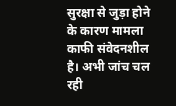सुरक्षा से जुड़ा होने के कारण मामला काफी संवेदनशील है। अभी जांच चल रही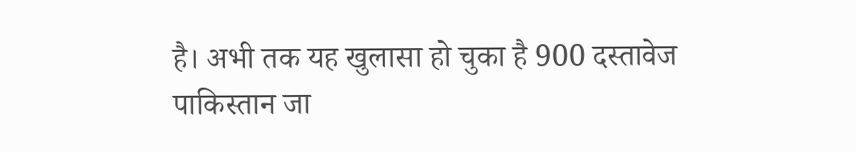है। अभी तक यह खुलासा हो चुका है 900 दस्तावेज पाकिस्तान जा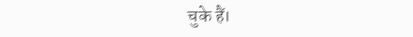चुके हैं।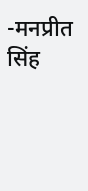-मनप्रीत सिंह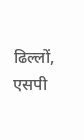ढिल्लों, एसपी